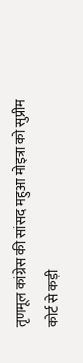तृणमूल कांग्रेस की सांसद महुआ मोइत्रा को सुप्रीम कोर्ट से कड़ी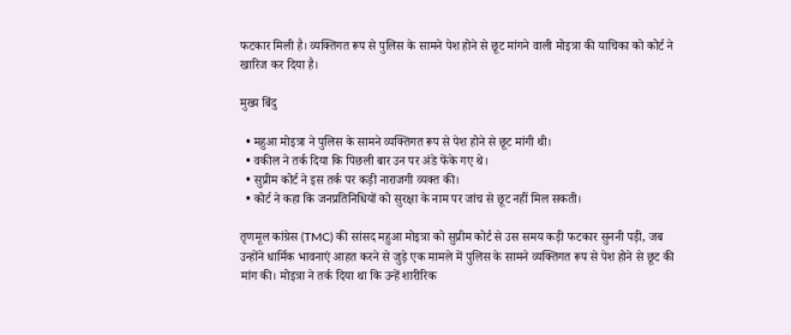फटकार मिली है। व्यक्तिगत रूप से पुलिस के सामने पेश होने से छूट मांगने वाली मोइत्रा की याचिका को कोर्ट ने खारिज कर दिया है।

मुख्य बिंदु

  • महुआ मोइत्रा ने पुलिस के सामने व्यक्तिगत रूप से पेश होने से छूट मांगी थी।
  • वकील ने तर्क दिया कि पिछली बार उन पर अंडे फेंके गए थे।
  • सुप्रीम कोर्ट ने इस तर्क पर कड़ी नाराजगी व्यक्त की।
  • कोर्ट ने कहा कि जनप्रतिनिधियों को सुरक्षा के नाम पर जांच से छूट नहीं मिल सकती।

तृणमूल कांग्रेस (TMC) की सांसद महुआ मोइत्रा को सुप्रीम कोर्ट से उस समय कड़ी फटकार सुननी पड़ी, जब उन्होंने धार्मिक भावनाएं आहत करने से जुड़े एक मामले में पुलिस के सामने व्यक्तिगत रूप से पेश होने से छूट की मांग की। मोइत्रा ने तर्क दिया था कि उन्हें शारीरिक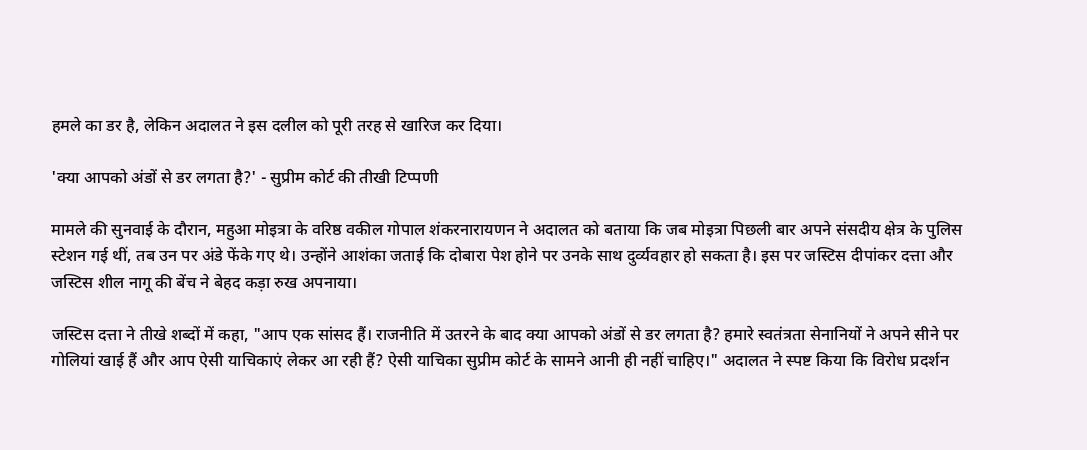हमले का डर है, लेकिन अदालत ने इस दलील को पूरी तरह से खारिज कर दिया।

'क्या आपको अंडों से डर लगता है?' - सुप्रीम कोर्ट की तीखी टिप्पणी

मामले की सुनवाई के दौरान, महुआ मोइत्रा के वरिष्ठ वकील गोपाल शंकरनारायणन ने अदालत को बताया कि जब मोइत्रा पिछली बार अपने संसदीय क्षेत्र के पुलिस स्टेशन गई थीं, तब उन पर अंडे फेंके गए थे। उन्होंने आशंका जताई कि दोबारा पेश होने पर उनके साथ दुर्व्यवहार हो सकता है। इस पर जस्टिस दीपांकर दत्ता और जस्टिस शील नागू की बेंच ने बेहद कड़ा रुख अपनाया।

जस्टिस दत्ता ने तीखे शब्दों में कहा, "आप एक सांसद हैं। राजनीति में उतरने के बाद क्या आपको अंडों से डर लगता है? हमारे स्वतंत्रता सेनानियों ने अपने सीने पर गोलियां खाई हैं और आप ऐसी याचिकाएं लेकर आ रही हैं? ऐसी याचिका सुप्रीम कोर्ट के सामने आनी ही नहीं चाहिए।" अदालत ने स्पष्ट किया कि विरोध प्रदर्शन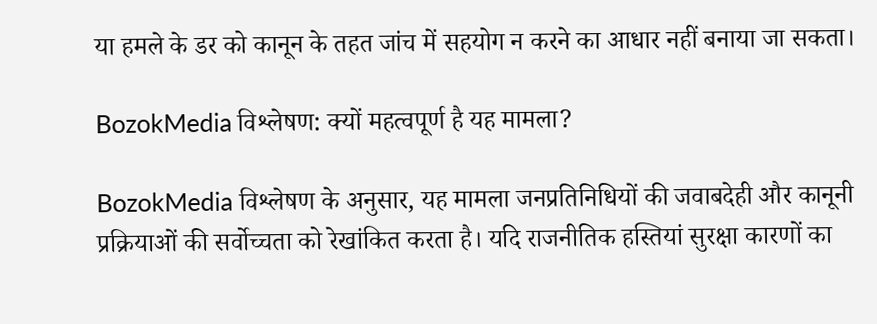या हमले के डर को कानून के तहत जांच में सहयोग न करने का आधार नहीं बनाया जा सकता।

BozokMedia विश्लेषण: क्यों महत्वपूर्ण है यह मामला?

BozokMedia विश्लेषण के अनुसार, यह मामला जनप्रतिनिधियों की जवाबदेही और कानूनी प्रक्रियाओं की सर्वोच्चता को रेखांकित करता है। यदि राजनीतिक हस्तियां सुरक्षा कारणों का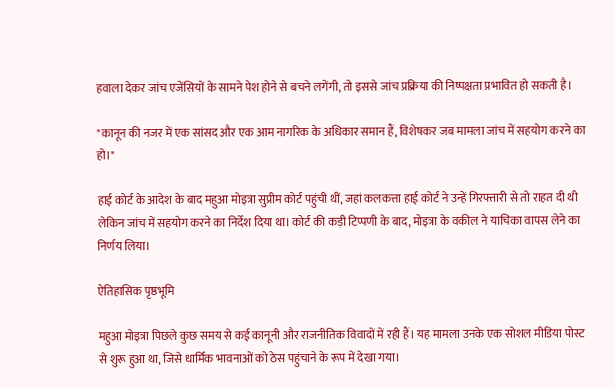हवाला देकर जांच एजेंसियों के सामने पेश होने से बचने लगेंगी, तो इससे जांच प्रक्रिया की निष्पक्षता प्रभावित हो सकती है।

"कानून की नजर में एक सांसद और एक आम नागरिक के अधिकार समान हैं, विशेषकर जब मामला जांच में सहयोग करने का हो।"

हाई कोर्ट के आदेश के बाद महुआ मोइत्रा सुप्रीम कोर्ट पहुंची थीं, जहां कलकत्ता हाई कोर्ट ने उन्हें गिरफ्तारी से तो राहत दी थी लेकिन जांच में सहयोग करने का निर्देश दिया था। कोर्ट की कड़ी टिप्पणी के बाद, मोइत्रा के वकील ने याचिका वापस लेने का निर्णय लिया।

ऐतिहासिक पृष्ठभूमि

महुआ मोइत्रा पिछले कुछ समय से कई कानूनी और राजनीतिक विवादों में रही हैं। यह मामला उनके एक सोशल मीडिया पोस्ट से शुरू हुआ था, जिसे धार्मिक भावनाओं को ठेस पहुंचाने के रूप में देखा गया।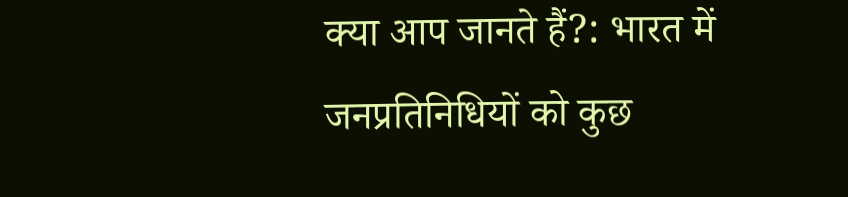क्या आप जानते हैं?: भारत में जनप्रतिनिधियों को कुछ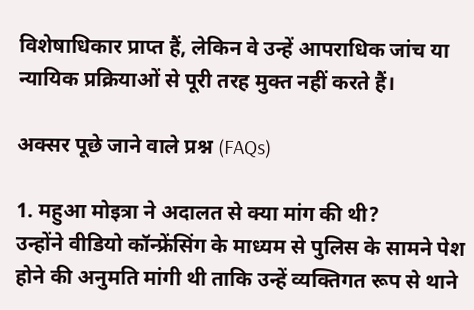विशेषाधिकार प्राप्त हैं, लेकिन वे उन्हें आपराधिक जांच या न्यायिक प्रक्रियाओं से पूरी तरह मुक्त नहीं करते हैं।

अक्सर पूछे जाने वाले प्रश्न (FAQs)

1. महुआ मोइत्रा ने अदालत से क्या मांग की थी?
उन्होंने वीडियो कॉन्फ्रेंसिंग के माध्यम से पुलिस के सामने पेश होने की अनुमति मांगी थी ताकि उन्हें व्यक्तिगत रूप से थाने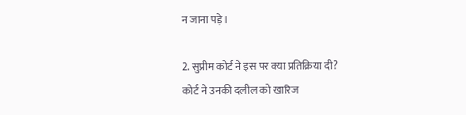न जाना पड़े।

2. सुप्रीम कोर्ट ने इस पर क्या प्रतिक्रिया दी?
कोर्ट ने उनकी दलील को खारिज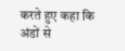करते हुए कहा कि अंडों से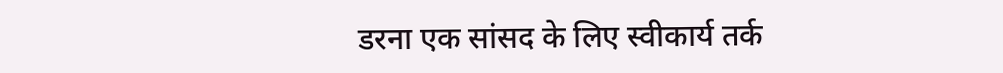डरना एक सांसद के लिए स्वीकार्य तर्क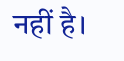नहीं है।